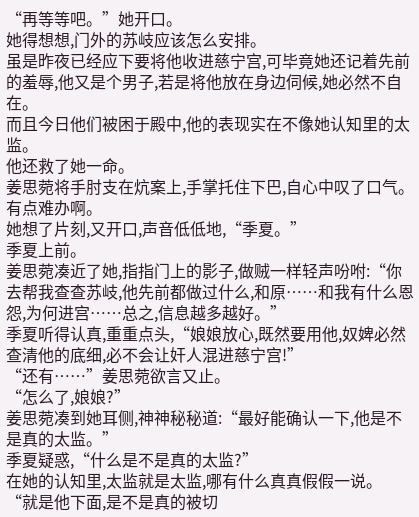“再等等吧。”她开口。
她得想想,门外的苏岐应该怎么安排。
虽是昨夜已经应下要将他收进慈宁宫,可毕竟她还记着先前的羞辱,他又是个男子,若是将他放在身边伺候,她必然不自在。
而且今日他们被困于殿中,他的表现实在不像她认知里的太监。
他还救了她一命。
姜思菀将手肘支在炕案上,手掌托住下巴,自心中叹了口气。
有点难办啊。
她想了片刻,又开口,声音低低地,“季夏。”
季夏上前。
姜思菀凑近了她,指指门上的影子,做贼一样轻声吩咐:“你去帮我查查苏岐,他先前都做过什么,和原……和我有什么恩怨,为何进宫……总之,信息越多越好。”
季夏听得认真,重重点头,“娘娘放心,既然要用他,奴婢必然查清他的底细,必不会让奸人混进慈宁宫!”
“还有……”姜思菀欲言又止。
“怎么了,娘娘?”
姜思菀凑到她耳侧,神神秘秘道:“最好能确认一下,他是不是真的太监。”
季夏疑惑,“什么是不是真的太监?”
在她的认知里,太监就是太监,哪有什么真真假假一说。
“就是他下面,是不是真的被切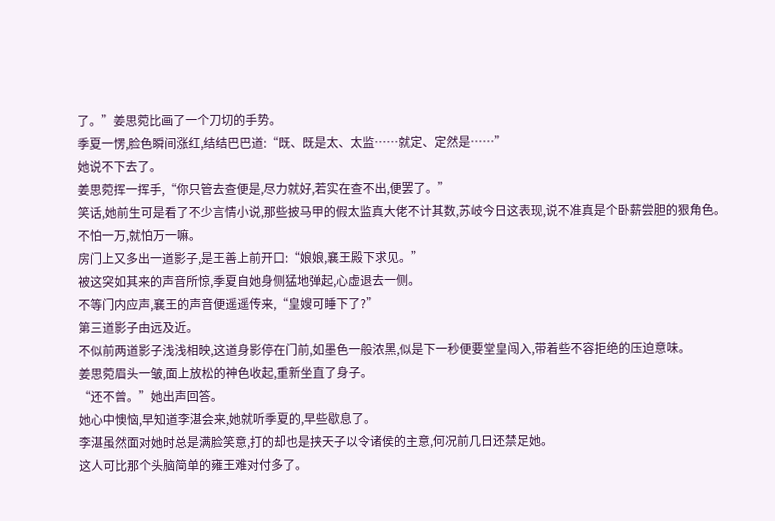了。”姜思菀比画了一个刀切的手势。
季夏一愣,脸色瞬间涨红,结结巴巴道:“既、既是太、太监……就定、定然是……”
她说不下去了。
姜思菀挥一挥手,“你只管去查便是,尽力就好,若实在查不出,便罢了。”
笑话,她前生可是看了不少言情小说,那些披马甲的假太监真大佬不计其数,苏岐今日这表现,说不准真是个卧薪尝胆的狠角色。
不怕一万,就怕万一嘛。
房门上又多出一道影子,是王善上前开口:“娘娘,襄王殿下求见。”
被这突如其来的声音所惊,季夏自她身侧猛地弹起,心虚退去一侧。
不等门内应声,襄王的声音便遥遥传来,“皇嫂可睡下了?”
第三道影子由远及近。
不似前两道影子浅浅相映,这道身影停在门前,如墨色一般浓黑,似是下一秒便要堂皇闯入,带着些不容拒绝的压迫意味。
姜思菀眉头一皱,面上放松的神色收起,重新坐直了身子。
“还不曾。”她出声回答。
她心中懊恼,早知道李湛会来,她就听季夏的,早些歇息了。
李湛虽然面对她时总是满脸笑意,打的却也是挟天子以令诸侯的主意,何况前几日还禁足她。
这人可比那个头脑简单的雍王难对付多了。